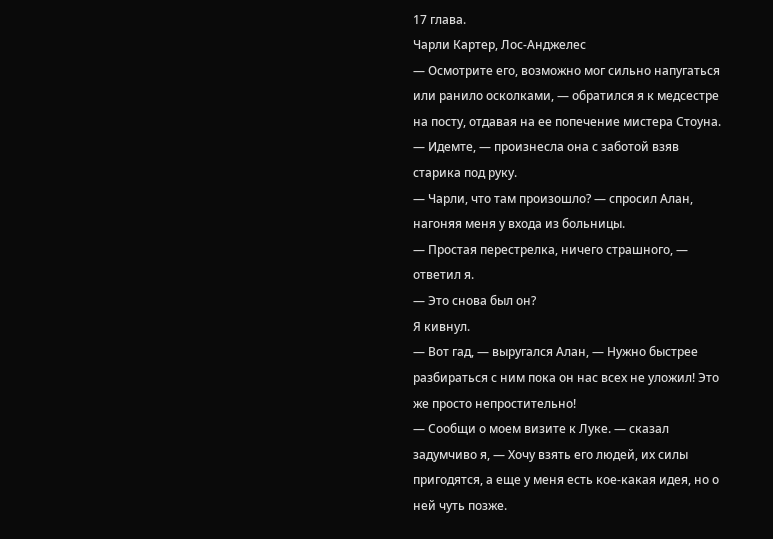17 глава.
Чарли Картер, Лос-Анджелес
— Осмотрите его, возможно мог сильно напугаться или ранило осколками, — обратился я к медсестре на посту, отдавая на ее попечение мистера Стоуна.
— Идемте, — произнесла она с заботой взяв старика под руку.
— Чарли, что там произошло? — спросил Алан, нагоняя меня у входа из больницы.
— Простая перестрелка, ничего страшного, — ответил я.
— Это снова был он?
Я кивнул.
— Вот гад, — выругался Алан, — Нужно быстрее разбираться с ним пока он нас всех не уложил! Это же просто непростительно!
— Сообщи о моем визите к Луке. — сказал задумчиво я, — Хочу взять его людей, их силы пригодятся, а еще у меня есть кое-какая идея, но о ней чуть позже.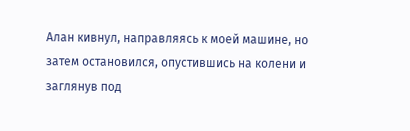Алан кивнул, направляясь к моей машине, но затем остановился, опустившись на колени и заглянув под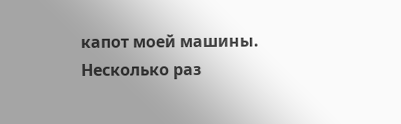капот моей машины. Несколько раз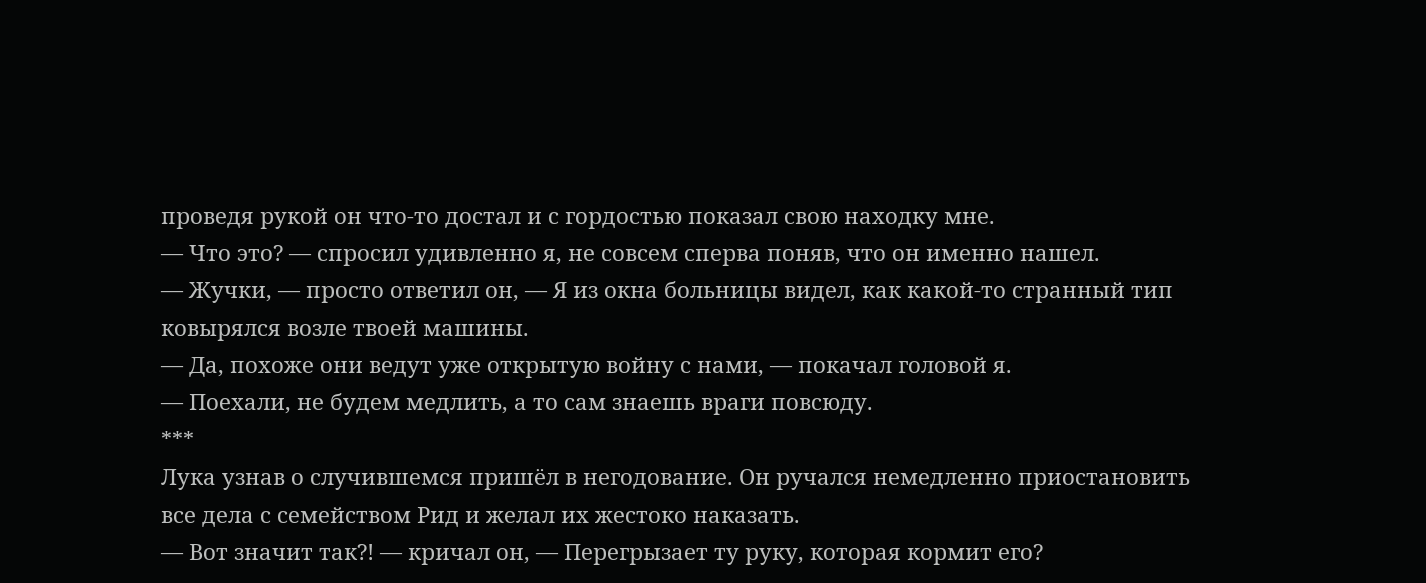проведя рукой он что-то достал и с гордостью показал свою находку мне.
— Что это? — спросил удивленно я, не совсем сперва поняв, что он именно нашел.
— Жучки, — просто ответил он, — Я из окна больницы видел, как какой-то странный тип ковырялся возле твоей машины.
— Да, похоже они ведут уже открытую войну с нами, — покачал головой я.
— Поехали, не будем медлить, а то сам знаешь враги повсюду.
***
Лука узнав о случившемся пришёл в негодование. Он ручался немедленно приостановить все дела с семейством Рид и желал их жестоко наказать.
— Вот значит так?! — кричал он, — Перегрызает ту руку, которая кормит его?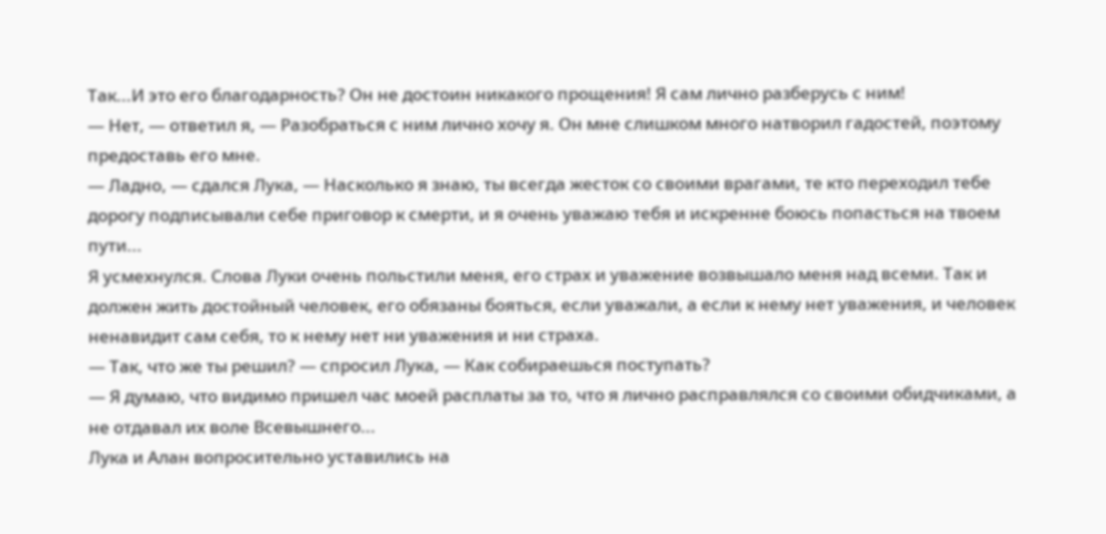Так...И это его благодарность? Он не достоин никакого прощения! Я сам лично разберусь с ним!
— Нет, — ответил я, — Разобраться с ним лично хочу я. Он мне слишком много натворил гадостей, поэтому предоставь его мне.
— Ладно, — сдался Лука, — Насколько я знаю, ты всегда жесток со своими врагами, те кто переходил тебе дорогу подписывали себе приговор к смерти, и я очень уважаю тебя и искренне боюсь попасться на твоем пути...
Я усмехнулся. Слова Луки очень польстили меня, его страх и уважение возвышало меня над всеми. Так и должен жить достойный человек, его обязаны бояться, если уважали, а если к нему нет уважения, и человек ненавидит сам себя, то к нему нет ни уважения и ни страха.
— Так, что же ты решил? — спросил Лука, — Как собираешься поступать?
— Я думаю, что видимо пришел час моей расплаты за то, что я лично расправлялся со своими обидчиками, а не отдавал их воле Всевышнего...
Лука и Алан вопросительно уставились на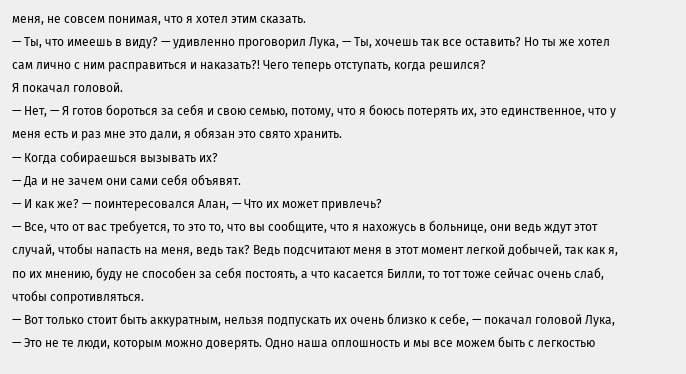меня, не совсем понимая, что я хотел этим сказать.
— Ты, что имеешь в виду? — удивленно проговорил Лука, — Ты, хочешь так все оставить? Но ты же хотел сам лично с ним расправиться и наказать?! Чего теперь отступать, когда решился?
Я покачал головой.
— Нет, — Я готов бороться за себя и свою семью, потому, что я боюсь потерять их, это единственное, что у меня есть и раз мне это дали, я обязан это свято хранить.
— Когда собираешься вызывать их?
— Да и не зачем они сами себя объявят.
— И как же? — поинтересовался Алан, — Что их может привлечь?
— Все, что от вас требуется, то это то, что вы сообщите, что я нахожусь в больнице, они ведь ждут этот случай, чтобы напасть на меня, ведь так? Ведь подсчитают меня в этот момент легкой добычей, так как я, по их мнению, буду не способен за себя постоять, а что касается Билли, то тот тоже сейчас очень слаб, чтобы сопротивляться.
— Вот только стоит быть аккуратным, нельзя подпускать их очень близко к себе, — покачал головой Лука, — Это не те люди, которым можно доверять. Одно наша оплошность и мы все можем быть с легкостью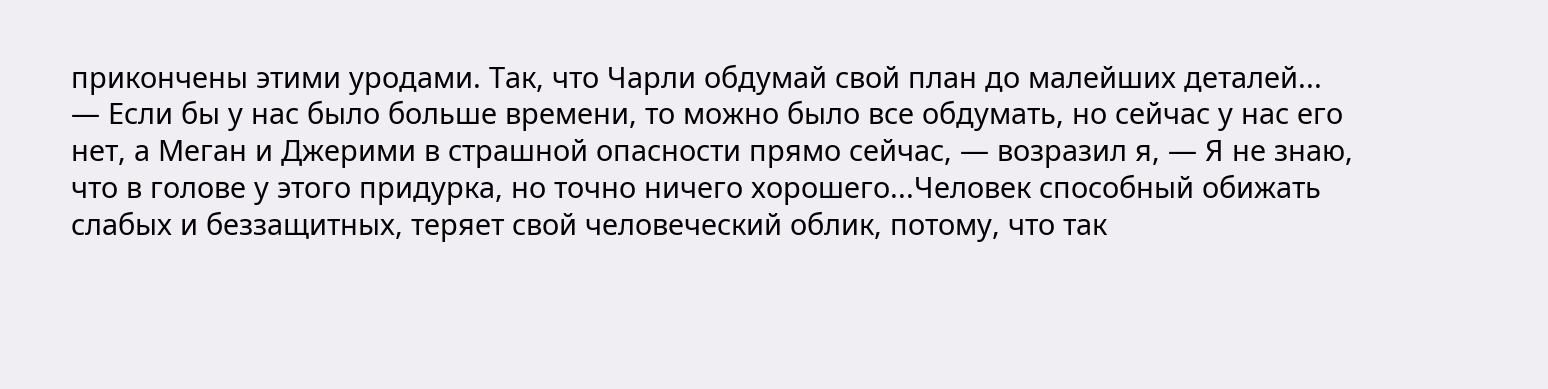прикончены этими уродами. Так, что Чарли обдумай свой план до малейших деталей...
— Если бы у нас было больше времени, то можно было все обдумать, но сейчас у нас его нет, а Меган и Джерими в страшной опасности прямо сейчас, — возразил я, — Я не знаю, что в голове у этого придурка, но точно ничего хорошего...Человек способный обижать слабых и беззащитных, теряет свой человеческий облик, потому, что так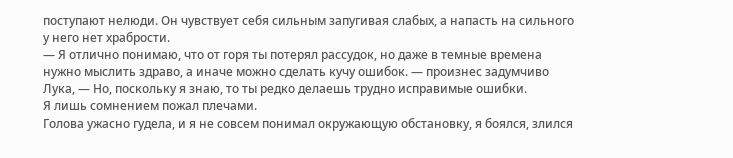поступают нелюди. Он чувствует себя сильным запугивая слабых, а напасть на сильного у него нет храбрости.
— Я отлично понимаю, что от горя ты потерял рассудок, но даже в темные времена нужно мыслить здраво, а иначе можно сделать кучу ошибок. — произнес задумчиво Лука, — Но, поскольку я знаю, то ты редко делаешь трудно исправимые ошибки.
Я лишь сомнением пожал плечами.
Голова ужасно гудела, и я не совсем понимал окружающую обстановку, я боялся, злился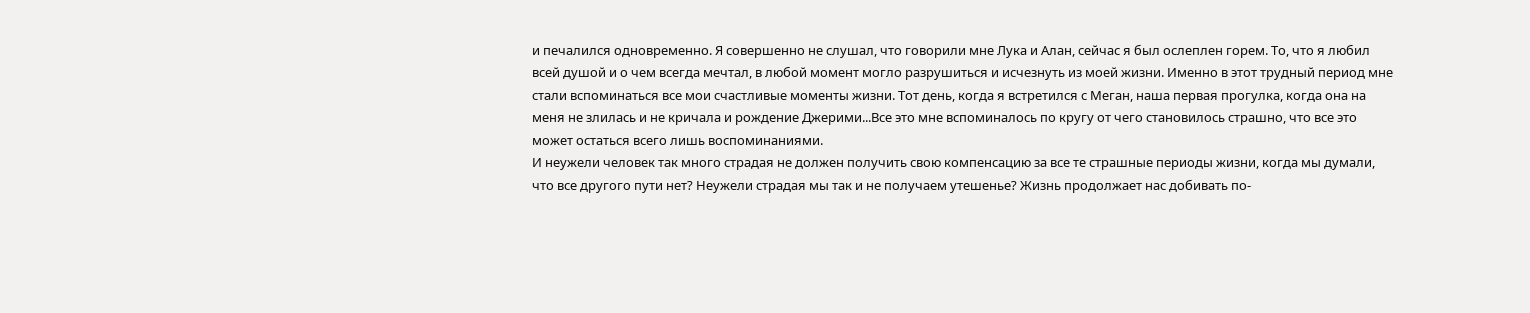и печалился одновременно. Я совершенно не слушал, что говорили мне Лука и Алан, сейчас я был ослеплен горем. То, что я любил всей душой и о чем всегда мечтал, в любой момент могло разрушиться и исчезнуть из моей жизни. Именно в этот трудный период мне стали вспоминаться все мои счастливые моменты жизни. Тот день, когда я встретился с Меган, наша первая прогулка, когда она на меня не злилась и не кричала и рождение Джерими...Все это мне вспоминалось по кругу от чего становилось страшно, что все это может остаться всего лишь воспоминаниями.
И неужели человек так много страдая не должен получить свою компенсацию за все те страшные периоды жизни, когда мы думали, что все другого пути нет? Неужели страдая мы так и не получаем утешенье? Жизнь продолжает нас добивать по-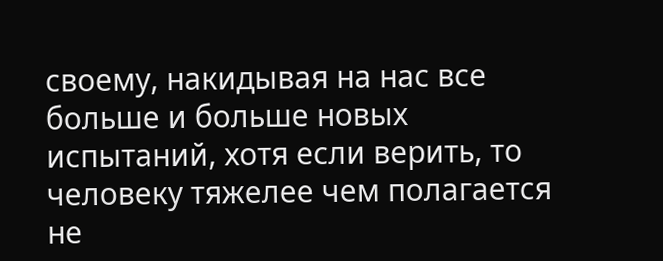своему, накидывая на нас все больше и больше новых испытаний, хотя если верить, то человеку тяжелее чем полагается не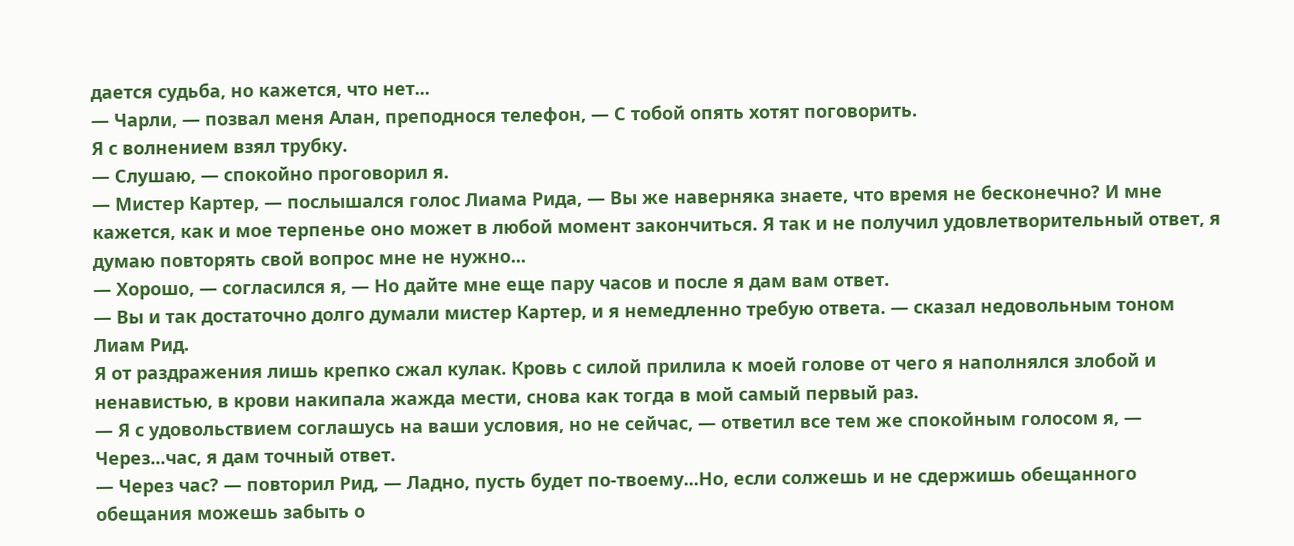дается судьба, но кажется, что нет...
— Чарли, — позвал меня Алан, преподнося телефон, — С тобой опять хотят поговорить.
Я с волнением взял трубку.
— Слушаю, — спокойно проговорил я.
— Мистер Картер, — послышался голос Лиама Рида, — Вы же наверняка знаете, что время не бесконечно? И мне кажется, как и мое терпенье оно может в любой момент закончиться. Я так и не получил удовлетворительный ответ, я думаю повторять свой вопрос мне не нужно...
— Хорошо, — согласился я, — Но дайте мне еще пару часов и после я дам вам ответ.
— Вы и так достаточно долго думали мистер Картер, и я немедленно требую ответа. — сказал недовольным тоном Лиам Рид.
Я от раздражения лишь крепко сжал кулак. Кровь с силой прилила к моей голове от чего я наполнялся злобой и ненавистью, в крови накипала жажда мести, снова как тогда в мой самый первый раз.
— Я с удовольствием соглашусь на ваши условия, но не сейчас, — ответил все тем же спокойным голосом я, — Через...час, я дам точный ответ.
— Через час? — повторил Рид, — Ладно, пусть будет по-твоему...Но, если солжешь и не сдержишь обещанного обещания можешь забыть о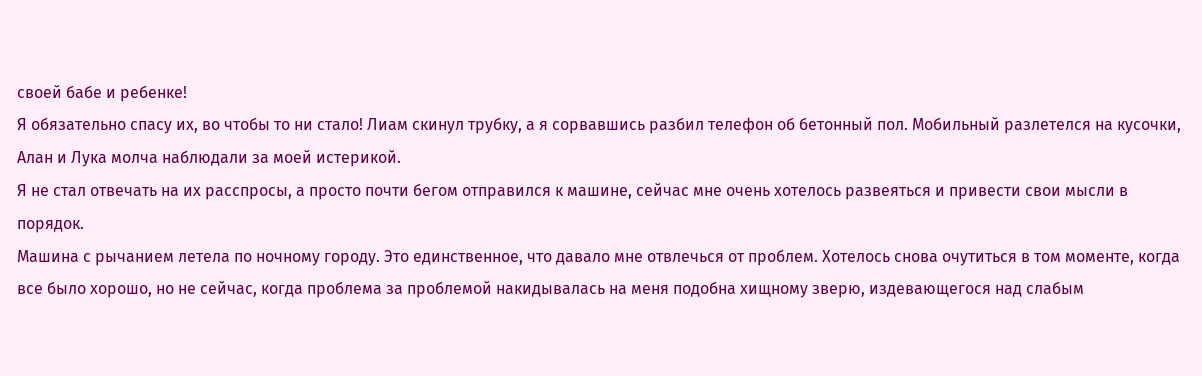своей бабе и ребенке!
Я обязательно спасу их, во чтобы то ни стало! Лиам скинул трубку, а я сорвавшись разбил телефон об бетонный пол. Мобильный разлетелся на кусочки, Алан и Лука молча наблюдали за моей истерикой.
Я не стал отвечать на их расспросы, а просто почти бегом отправился к машине, сейчас мне очень хотелось развеяться и привести свои мысли в порядок.
Машина с рычанием летела по ночному городу. Это единственное, что давало мне отвлечься от проблем. Хотелось снова очутиться в том моменте, когда все было хорошо, но не сейчас, когда проблема за проблемой накидывалась на меня подобна хищному зверю, издевающегося над слабым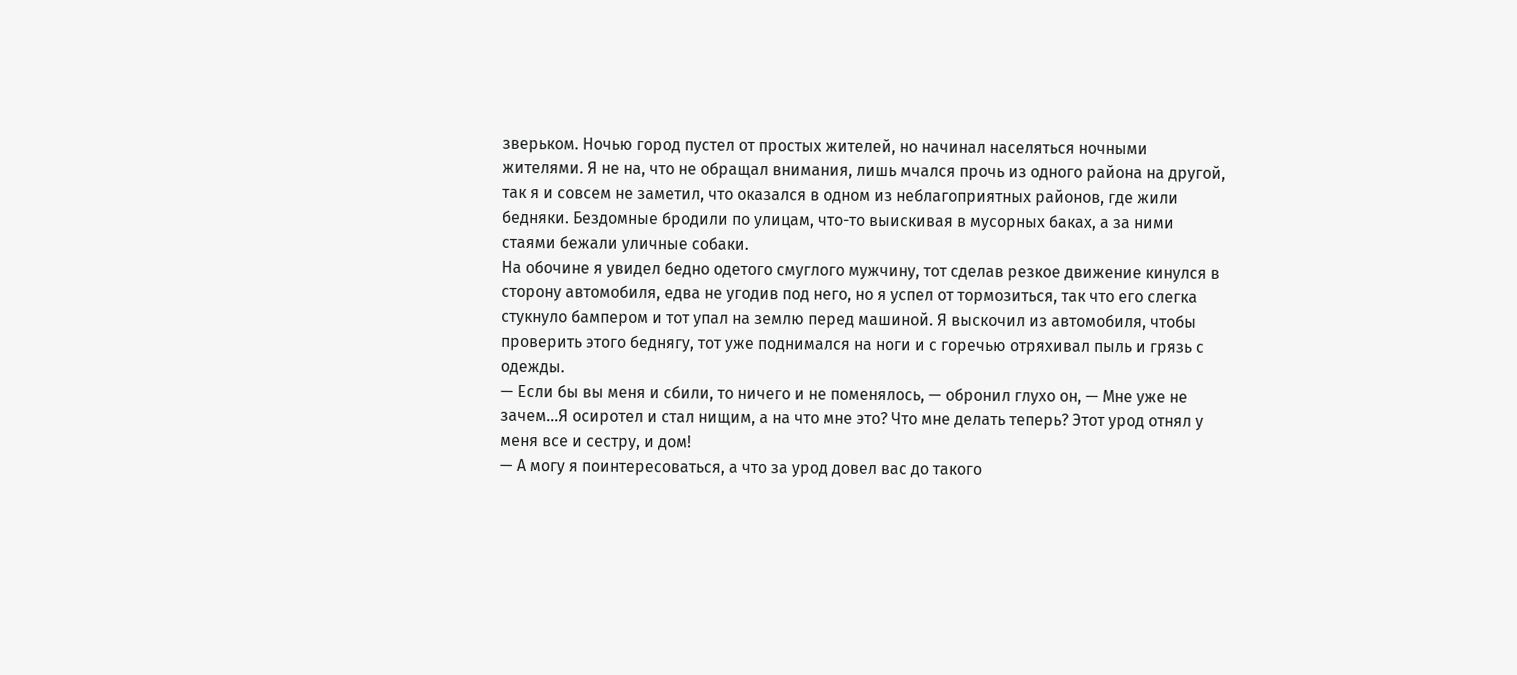зверьком. Ночью город пустел от простых жителей, но начинал населяться ночными жителями. Я не на, что не обращал внимания, лишь мчался прочь из одного района на другой, так я и совсем не заметил, что оказался в одном из неблагоприятных районов, где жили бедняки. Бездомные бродили по улицам, что-то выискивая в мусорных баках, а за ними стаями бежали уличные собаки.
На обочине я увидел бедно одетого смуглого мужчину, тот сделав резкое движение кинулся в сторону автомобиля, едва не угодив под него, но я успел от тормозиться, так что его слегка стукнуло бампером и тот упал на землю перед машиной. Я выскочил из автомобиля, чтобы проверить этого беднягу, тот уже поднимался на ноги и с горечью отряхивал пыль и грязь с одежды.
— Если бы вы меня и сбили, то ничего и не поменялось, — обронил глухо он, — Мне уже не зачем...Я осиротел и стал нищим, а на что мне это? Что мне делать теперь? Этот урод отнял у меня все и сестру, и дом!
— А могу я поинтересоваться, а что за урод довел вас до такого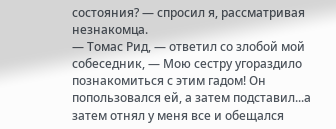состояния? — спросил я, рассматривая незнакомца.
— Томас Рид, — ответил со злобой мой собеседник, — Мою сестру угораздило познакомиться с этим гадом! Он попользовался ей, а затем подставил...а затем отнял у меня все и обещался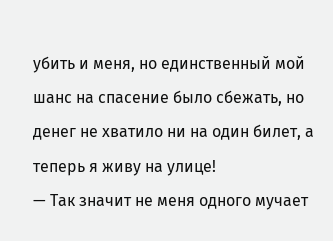убить и меня, но единственный мой шанс на спасение было сбежать, но денег не хватило ни на один билет, а теперь я живу на улице!
— Так значит не меня одного мучает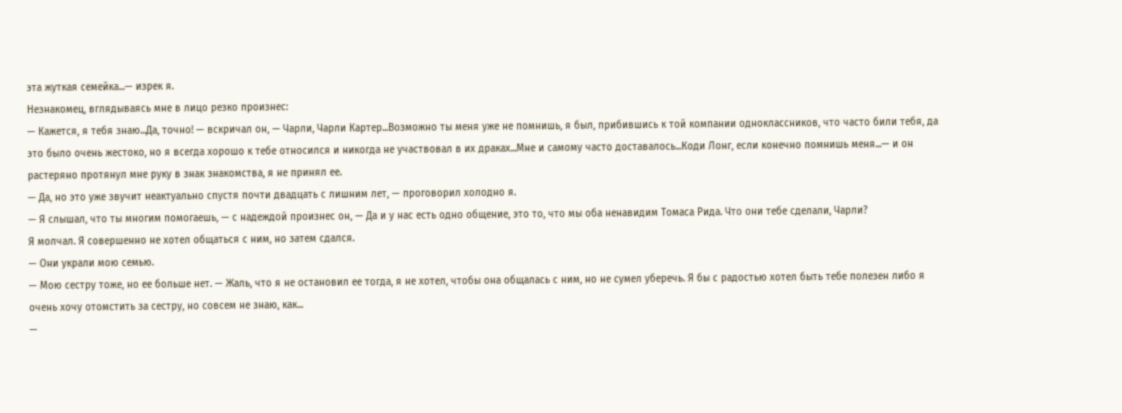эта жуткая семейка...— изрек я.
Незнакомец, вглядываясь мне в лицо резко произнес:
— Кажется, я тебя знаю...Да, точно! — вскричал он, — Чарли, Чарли Картер...Возможно ты меня уже не помнишь, я был, прибившись к той компании одноклассников, что часто били тебя, да это было очень жестоко, но я всегда хорошо к тебе относился и никогда не участвовал в их драках...Мне и самому часто доставалось...Коди Лонг, если конечно помнишь меня...— и он растеряно протянул мне руку в знак знакомства, я не принял ее.
— Да, но это уже звучит неактуально спустя почти двадцать с лишним лет, — проговорил холодно я.
— Я слышал, что ты многим помогаешь, — с надеждой произнес он, — Да и у нас есть одно общение, это то, что мы оба ненавидим Томаса Рида. Что они тебе сделали, Чарли?
Я молчал. Я совершенно не хотел общаться с ним, но затем сдался.
— Они украли мою семью.
— Мою сестру тоже, но ее больше нет. — Жаль, что я не остановил ее тогда, я не хотел, чтобы она общалась с ним, но не сумел уберечь. Я бы с радостью хотел быть тебе полезен либо я очень хочу отомстить за сестру, но совсем не знаю, как...
—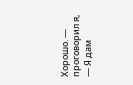Хорошо. — проговорил я, — Я дам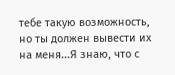тебе такую возможность, но ты должен вывести их на меня...Я знаю, что с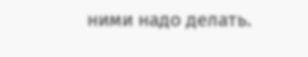ними надо делать.